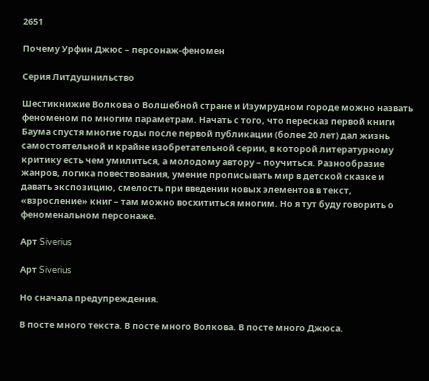2651

Почему Урфин Джюс – персонаж-феномен

Серия Литдушнильство

Шестикнижие Волкова о Волшебной стране и Изумрудном городе можно назвать феноменом по многим параметрам. Начать с того, что пересказ первой книги Баума спустя многие годы после первой публикации (более 20 лет) дал жизнь самостоятельной и крайне изобретательной серии, в которой литературному критику есть чем умилиться, а молодому автору – поучиться. Разнообразие жанров, логика повествования, умение прописывать мир в детской сказке и давать экспозицию, смелость при введении новых элементов в текст, «взросление» книг – там можно восхититься многим. Но я тут буду говорить о феноменальном персонаже.

Арт Siverius

Арт Siverius

Но сначала предупреждения.

В посте много текста. В посте много Волкова. В посте много Джюса.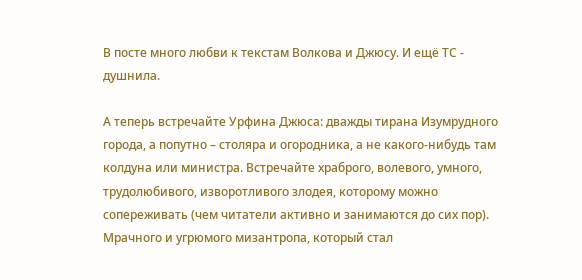В посте много любви к текстам Волкова и Джюсу. И ещё ТС - душнила.

А теперь встречайте Урфина Джюса: дважды тирана Изумрудного города, а попутно – столяра и огородника, а не какого-нибудь там колдуна или министра. Встречайте храброго, волевого, умного, трудолюбивого, изворотливого злодея, которому можно сопереживать (чем читатели активно и занимаются до сих пор). Мрачного и угрюмого мизантропа, который стал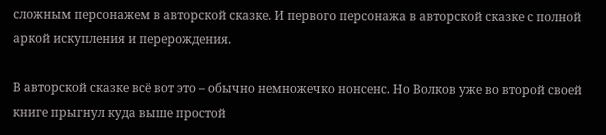сложным персонажем в авторской сказке. И первого персонажа в авторской сказке с полной аркой искупления и перерождения.

В авторской сказке всё вот это – обычно немножечко нонсенс. Но Волков уже во второй своей книге прыгнул куда выше простой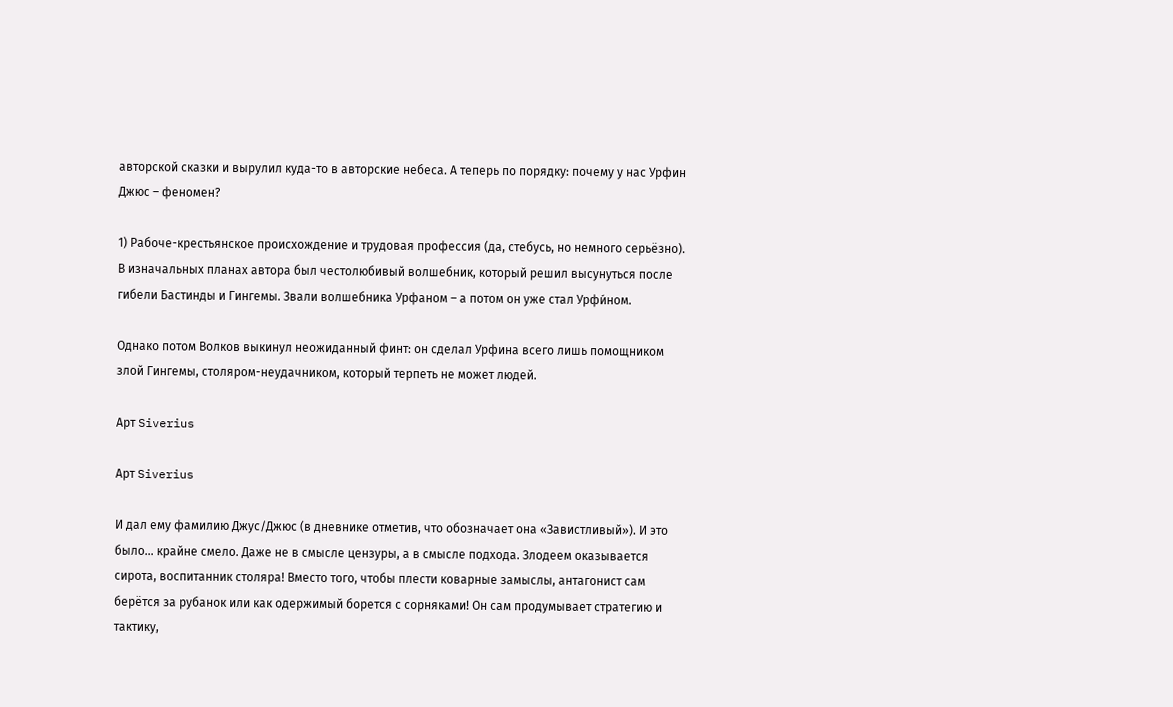авторской сказки и вырулил куда-то в авторские небеса. А теперь по порядку: почему у нас Урфин Джюс – феномен?

1) Рабоче-крестьянское происхождение и трудовая профессия (да, стебусь, но немного серьёзно). В изначальных планах автора был честолюбивый волшебник, который решил высунуться после гибели Бастинды и Гингемы. Звали волшебника Урфаном – а потом он уже стал Урфи́ном.

Однако потом Волков выкинул неожиданный финт: он сделал Урфина всего лишь помощником злой Гингемы, столяром-неудачником, который терпеть не может людей.

Арт Siverius

Арт Siverius

И дал ему фамилию Джус/Джюс (в дневнике отметив, что обозначает она «Завистливый»). И это было… крайне смело. Даже не в смысле цензуры, а в смысле подхода. Злодеем оказывается сирота, воспитанник столяра! Вместо того, чтобы плести коварные замыслы, антагонист сам берётся за рубанок или как одержимый борется с сорняками! Он сам продумывает стратегию и тактику,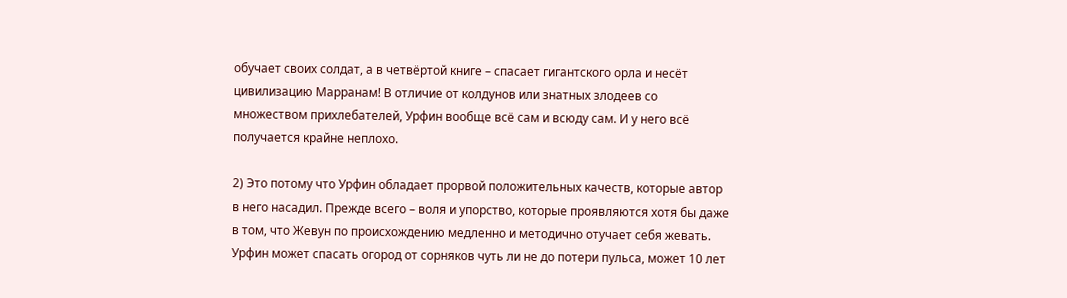обучает своих солдат, а в четвёртой книге – спасает гигантского орла и несёт цивилизацию Марранам! В отличие от колдунов или знатных злодеев со множеством прихлебателей, Урфин вообще всё сам и всюду сам. И у него всё получается крайне неплохо.

2) Это потому что Урфин обладает прорвой положительных качеств, которые автор в него насадил. Прежде всего – воля и упорство, которые проявляются хотя бы даже в том, что Жевун по происхождению медленно и методично отучает себя жевать. Урфин может спасать огород от сорняков чуть ли не до потери пульса, может 10 лет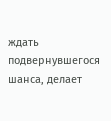ждать подвернувшегося шанса, делает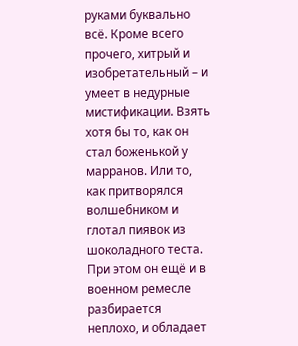руками буквально всё. Кроме всего прочего, хитрый и изобретательный – и умеет в недурные мистификации. Взять хотя бы то, как он стал боженькой у марранов. Или то, как притворялся волшебником и глотал пиявок из шоколадного теста. При этом он ещё и в военном ремесле разбирается неплохо, и обладает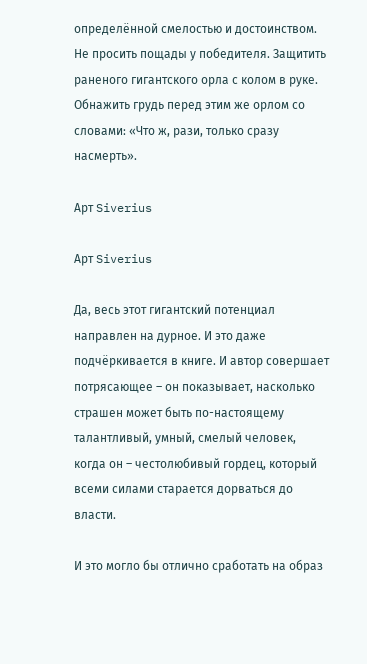определённой смелостью и достоинством. Не просить пощады у победителя. Защитить раненого гигантского орла с колом в руке. Обнажить грудь перед этим же орлом со словами: «Что ж, рази, только сразу насмерть».

Арт Siverius

Арт Siverius

Да, весь этот гигантский потенциал направлен на дурное. И это даже подчёркивается в книге. И автор совершает потрясающее – он показывает, насколько страшен может быть по-настоящему талантливый, умный, смелый человек, когда он – честолюбивый гордец, который всеми силами старается дорваться до власти.

И это могло бы отлично сработать на образ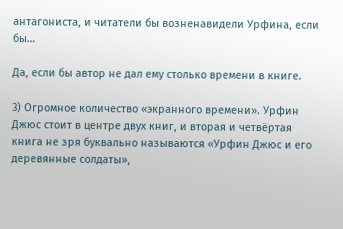антагониста, и читатели бы возненавидели Урфина, если бы…

Да, если бы автор не дал ему столько времени в книге.

3) Огромное количество «экранного времени». Урфин Джюс стоит в центре двух книг, и вторая и четвёртая книга не зря буквально называются «Урфин Джюс и его деревянные солдаты»,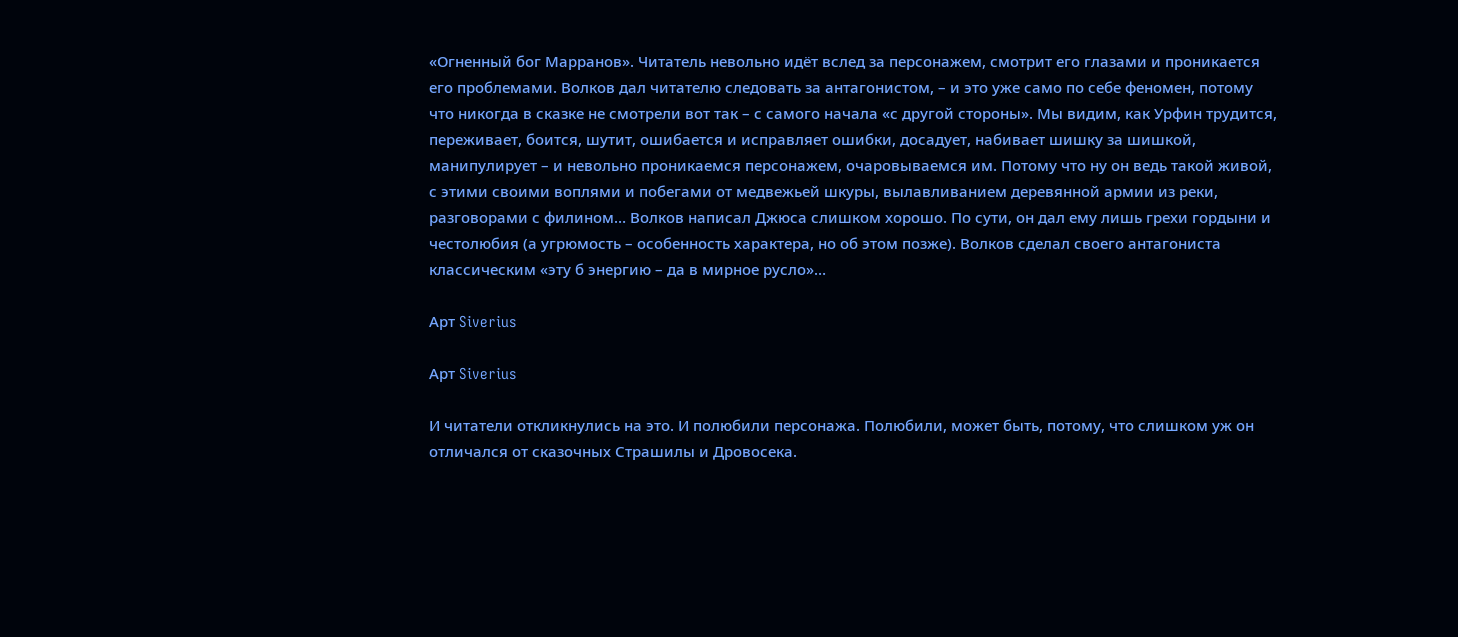«Огненный бог Марранов». Читатель невольно идёт вслед за персонажем, смотрит его глазами и проникается его проблемами. Волков дал читателю следовать за антагонистом, – и это уже само по себе феномен, потому что никогда в сказке не смотрели вот так – с самого начала «с другой стороны». Мы видим, как Урфин трудится, переживает, боится, шутит, ошибается и исправляет ошибки, досадует, набивает шишку за шишкой, манипулирует – и невольно проникаемся персонажем, очаровываемся им. Потому что ну он ведь такой живой, с этими своими воплями и побегами от медвежьей шкуры, вылавливанием деревянной армии из реки, разговорами с филином… Волков написал Джюса слишком хорошо. По сути, он дал ему лишь грехи гордыни и честолюбия (а угрюмость – особенность характера, но об этом позже). Волков сделал своего антагониста классическим «эту б энергию – да в мирное русло»…

Арт Siverius

Арт Siverius

И читатели откликнулись на это. И полюбили персонажа. Полюбили, может быть, потому, что слишком уж он отличался от сказочных Страшилы и Дровосека.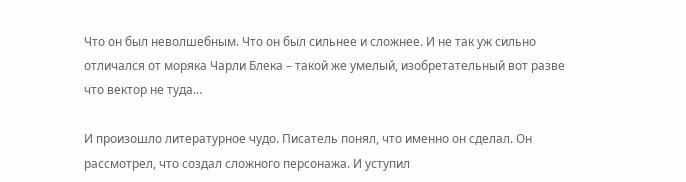Что он был неволшебным. Что он был сильнее и сложнее. И не так уж сильно отличался от моряка Чарли Блека – такой же умелый, изобретательный вот разве что вектор не туда…

И произошло литературное чудо. Писатель понял, что именно он сделал. Он рассмотрел, что создал сложного персонажа. И уступил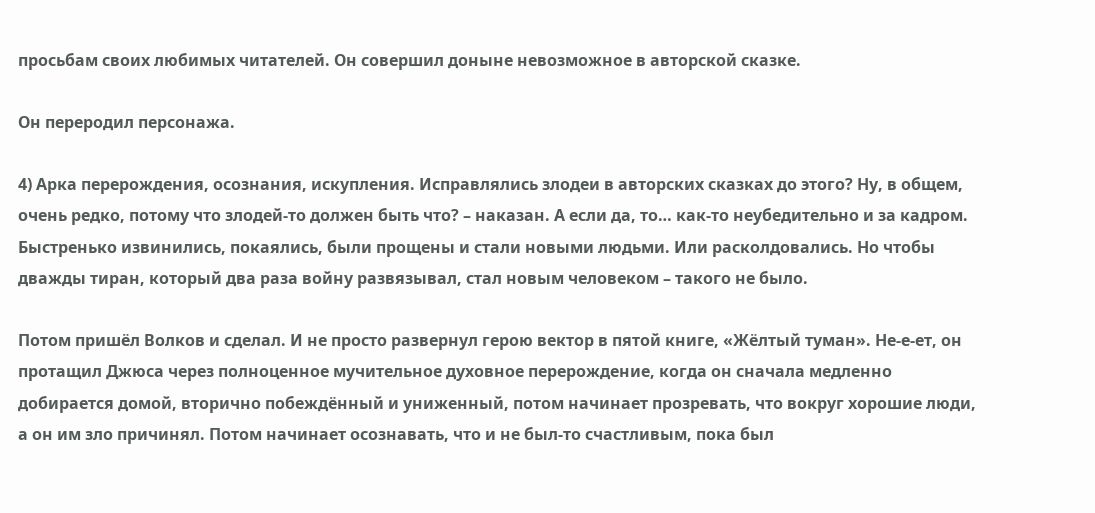просьбам своих любимых читателей. Он совершил доныне невозможное в авторской сказке.

Он переродил персонажа.

4) Арка перерождения, осознания, искупления. Исправлялись злодеи в авторских сказках до этого? Ну, в общем, очень редко, потому что злодей-то должен быть что? – наказан. А если да, то… как-то неубедительно и за кадром. Быстренько извинились, покаялись, были прощены и стали новыми людьми. Или расколдовались. Но чтобы дважды тиран, который два раза войну развязывал, стал новым человеком – такого не было.

Потом пришёл Волков и сделал. И не просто развернул герою вектор в пятой книге, «Жёлтый туман». Не-е-ет, он протащил Джюса через полноценное мучительное духовное перерождение, когда он сначала медленно добирается домой, вторично побеждённый и униженный, потом начинает прозревать, что вокруг хорошие люди, а он им зло причинял. Потом начинает осознавать, что и не был-то счастливым, пока был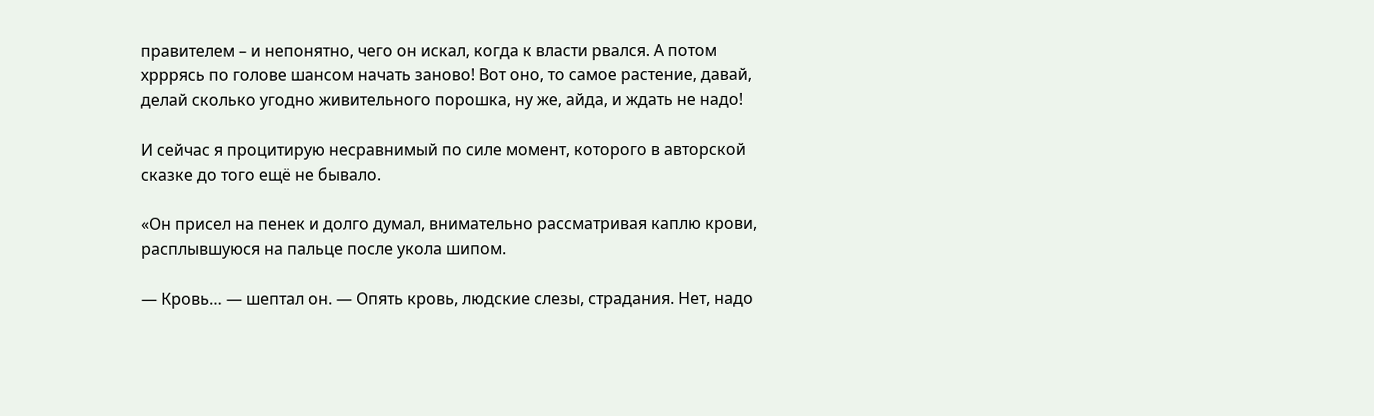правителем – и непонятно, чего он искал, когда к власти рвался. А потом хрррясь по голове шансом начать заново! Вот оно, то самое растение, давай, делай сколько угодно живительного порошка, ну же, айда, и ждать не надо!

И сейчас я процитирую несравнимый по силе момент, которого в авторской сказке до того ещё не бывало.

«Он присел на пенек и долго думал, внимательно рассматривая каплю крови, расплывшуюся на пальце после укола шипом.

— Кровь… — шептал он. — Опять кровь, людские слезы, страдания. Нет, надо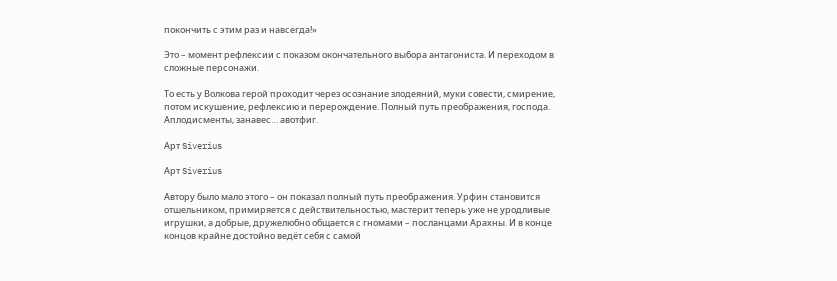покончить с этим раз и навсегда!»

Это – момент рефлексии с показом окончательного выбора антагониста. И переходом в сложные персонажи.

То есть у Волкова герой проходит через осознание злодеяний, муки совести, смирение, потом искушение, рефлексию и перерождение. Полный путь преображения, господа. Аплодисменты, занавес… авотфиг.

Арт Siverius

Арт Siverius

Автору было мало этого – он показал полный путь преображения. Урфин становится отшельником, примиряется с действительностью, мастерит теперь уже не уродливые игрушки, а добрые, дружелюбно общается с гномами – посланцами Арахны. И в конце концов крайне достойно ведёт себя с самой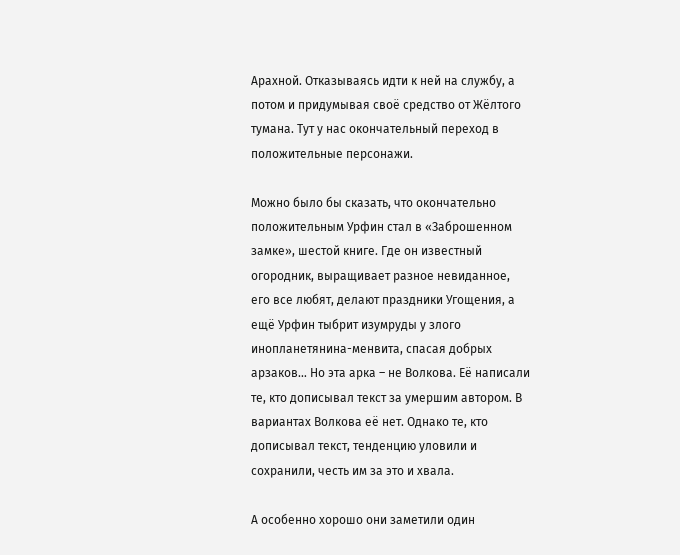Арахной. Отказываясь идти к ней на службу, а потом и придумывая своё средство от Жёлтого тумана. Тут у нас окончательный переход в положительные персонажи.

Можно было бы сказать, что окончательно положительным Урфин стал в «Заброшенном замке», шестой книге. Где он известный огородник, выращивает разное невиданное, его все любят, делают праздники Угощения, а ещё Урфин тыбрит изумруды у злого инопланетянина-менвита, спасая добрых арзаков… Но эта арка – не Волкова. Её написали те, кто дописывал текст за умершим автором. В вариантах Волкова её нет. Однако те, кто дописывал текст, тенденцию уловили и сохранили, честь им за это и хвала.

А особенно хорошо они заметили один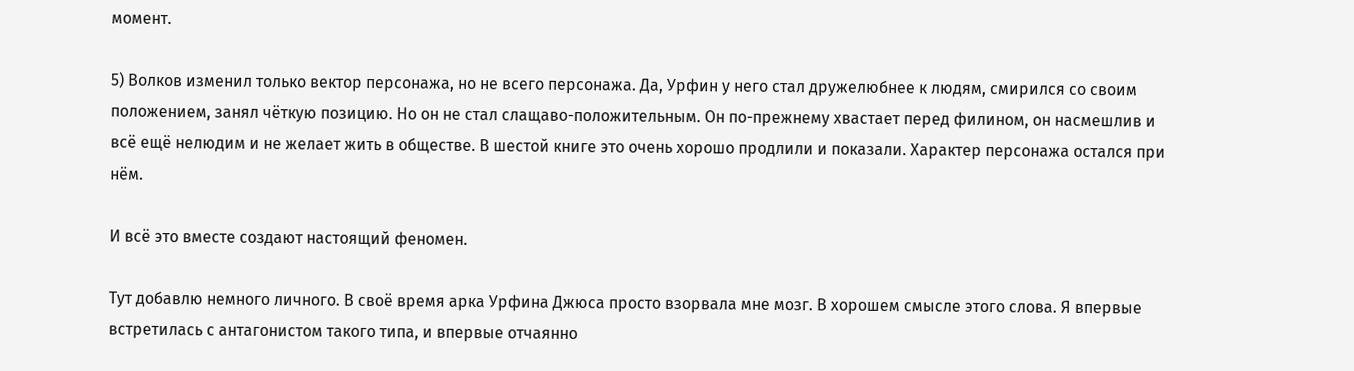момент.

5) Волков изменил только вектор персонажа, но не всего персонажа. Да, Урфин у него стал дружелюбнее к людям, смирился со своим положением, занял чёткую позицию. Но он не стал слащаво-положительным. Он по-прежнему хвастает перед филином, он насмешлив и всё ещё нелюдим и не желает жить в обществе. В шестой книге это очень хорошо продлили и показали. Характер персонажа остался при нём.

И всё это вместе создают настоящий феномен.

Тут добавлю немного личного. В своё время арка Урфина Джюса просто взорвала мне мозг. В хорошем смысле этого слова. Я впервые встретилась с антагонистом такого типа, и впервые отчаянно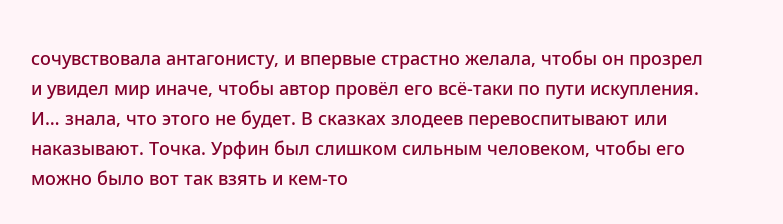сочувствовала антагонисту, и впервые страстно желала, чтобы он прозрел и увидел мир иначе, чтобы автор провёл его всё-таки по пути искупления. И… знала, что этого не будет. В сказках злодеев перевоспитывают или наказывают. Точка. Урфин был слишком сильным человеком, чтобы его можно было вот так взять и кем-то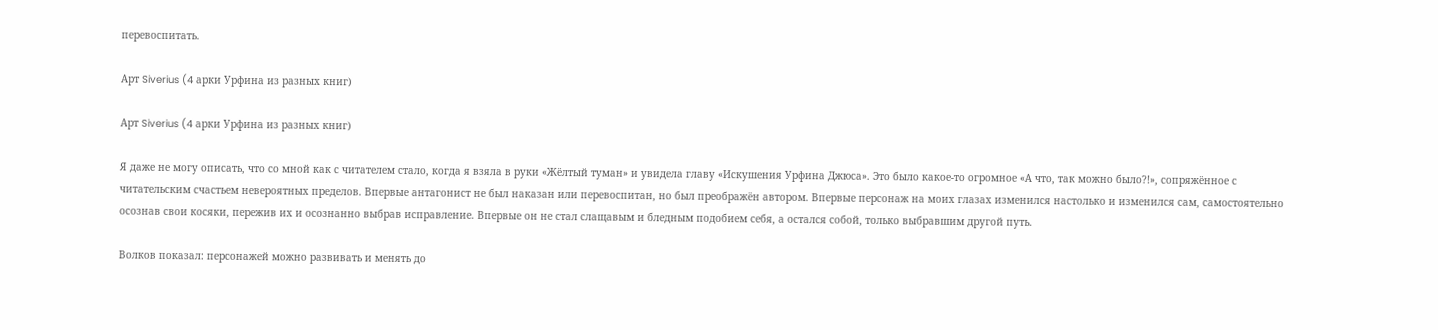перевоспитать.

Арт Siverius (4 арки Урфина из разных книг)

Арт Siverius (4 арки Урфина из разных книг)

Я даже не могу описать, что со мной как с читателем стало, когда я взяла в руки «Жёлтый туман» и увидела главу «Искушения Урфина Джюса». Это было какое-то огромное «А что, так можно было?!», сопряжённое с читательским счастьем невероятных пределов. Впервые антагонист не был наказан или перевоспитан, но был преображён автором. Впервые персонаж на моих глазах изменился настолько и изменился сам, самостоятельно осознав свои косяки, пережив их и осознанно выбрав исправление. Впервые он не стал слащавым и бледным подобием себя, а остался собой, только выбравшим другой путь.

Волков показал: персонажей можно развивать и менять до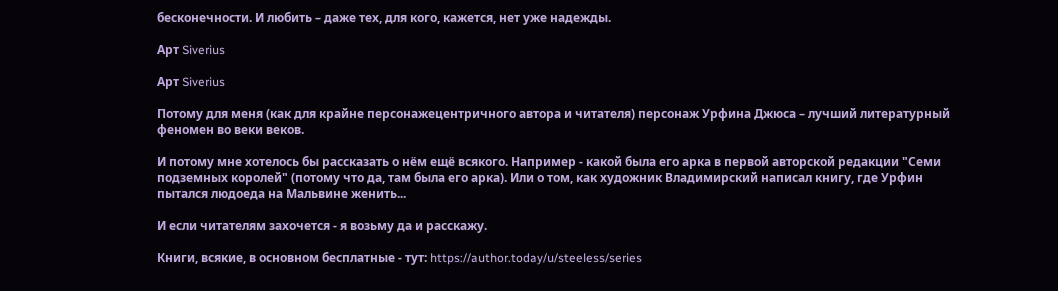бесконечности. И любить – даже тех, для кого, кажется, нет уже надежды.

Арт Siverius

Арт Siverius

Потому для меня (как для крайне персонажецентричного автора и читателя) персонаж Урфина Джюса – лучший литературный феномен во веки веков.

И потому мне хотелось бы рассказать о нём ещё всякого. Например - какой была его арка в первой авторской редакции "Семи подземных королей" (потому что да, там была его арка). Или о том, как художник Владимирский написал книгу, где Урфин пытался людоеда на Мальвине женить...

И если читателям захочется - я возьму да и расскажу.

Книги, всякие, в основном бесплатные - тут: https://author.today/u/steeless/series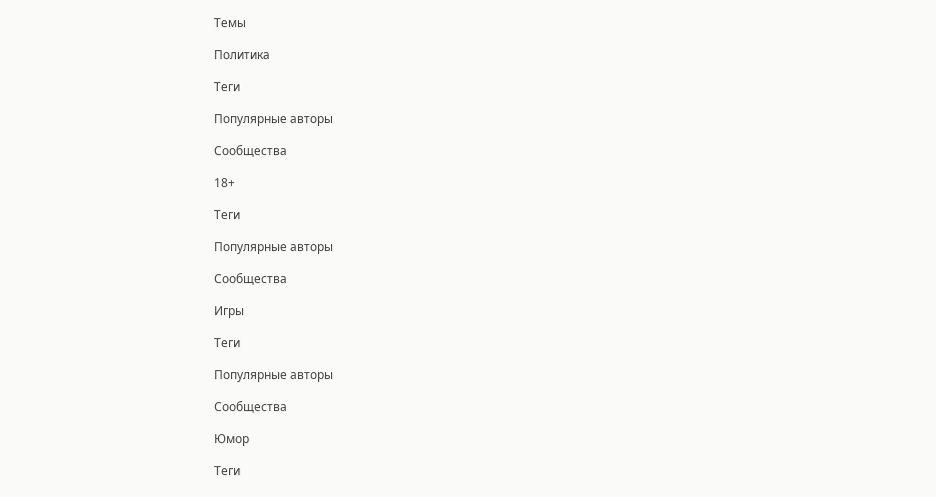Темы

Политика

Теги

Популярные авторы

Сообщества

18+

Теги

Популярные авторы

Сообщества

Игры

Теги

Популярные авторы

Сообщества

Юмор

Теги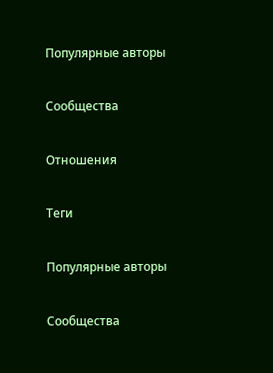Популярные авторы

Сообщества

Отношения

Теги

Популярные авторы

Сообщества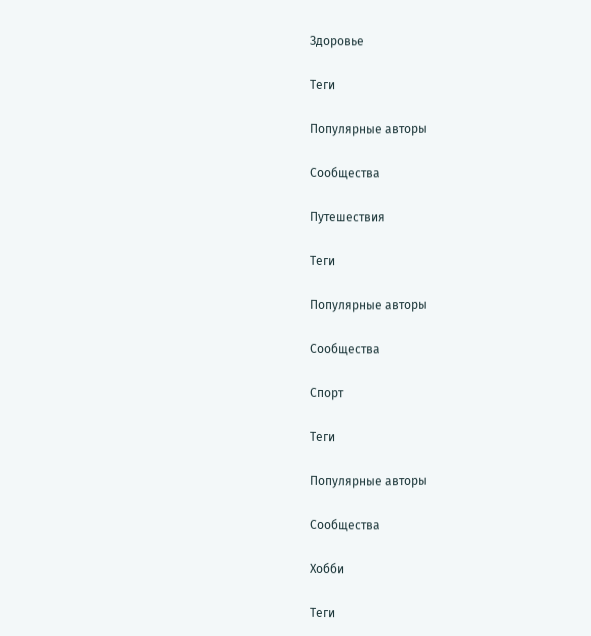Здоровье

Теги

Популярные авторы

Сообщества

Путешествия

Теги

Популярные авторы

Сообщества

Спорт

Теги

Популярные авторы

Сообщества

Хобби

Теги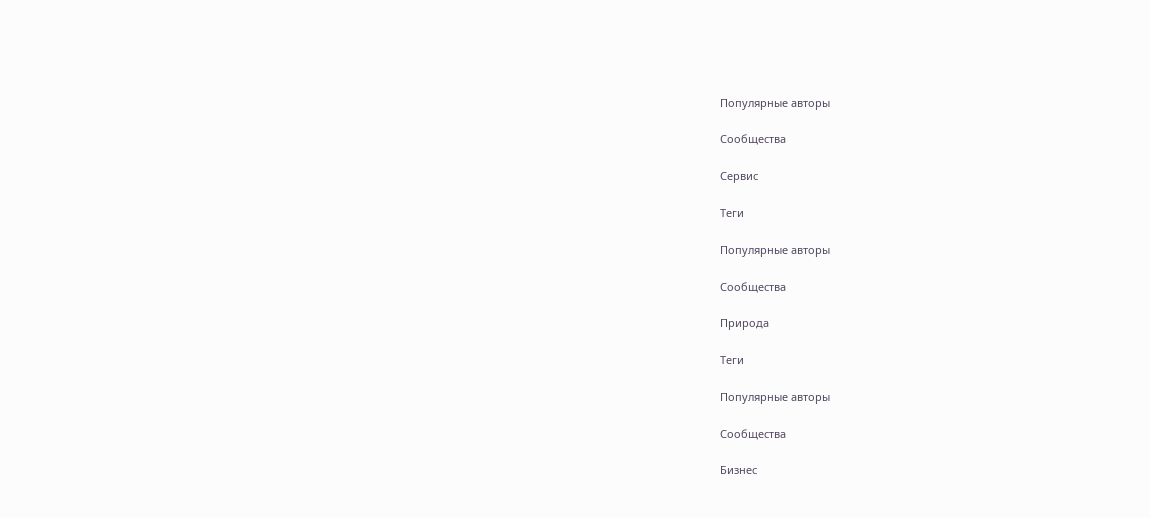Популярные авторы

Сообщества

Сервис

Теги

Популярные авторы

Сообщества

Природа

Теги

Популярные авторы

Сообщества

Бизнес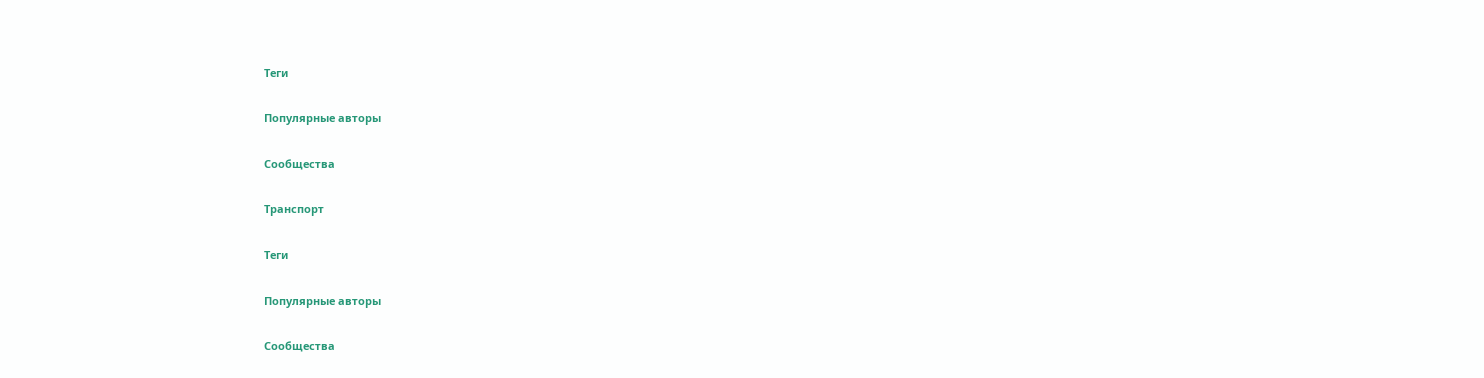Теги

Популярные авторы

Сообщества

Транспорт

Теги

Популярные авторы

Сообщества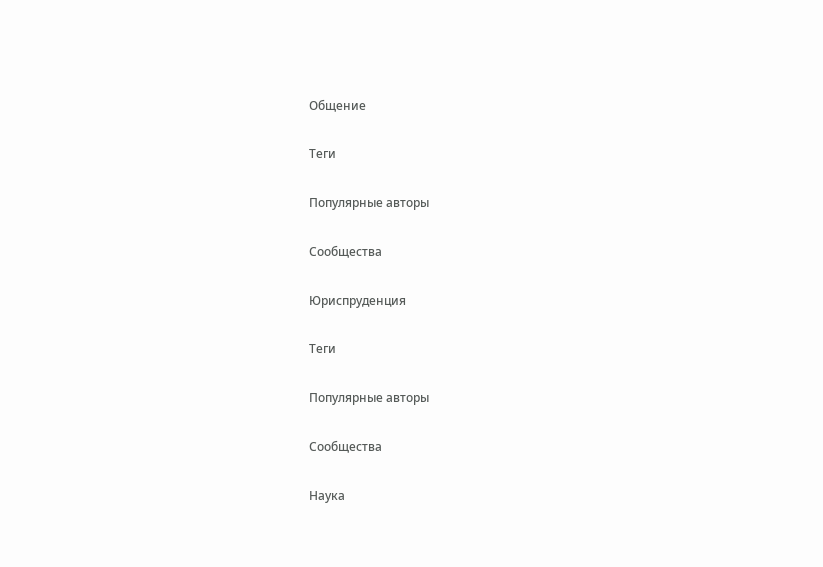Общение

Теги

Популярные авторы

Сообщества

Юриспруденция

Теги

Популярные авторы

Сообщества

Наука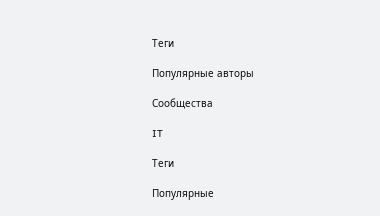Теги

Популярные авторы

Сообщества

IT

Теги

Популярные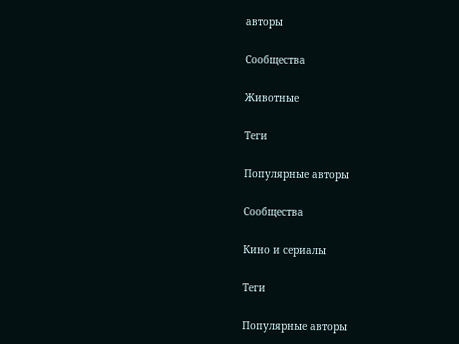авторы

Сообщества

Животные

Теги

Популярные авторы

Сообщества

Кино и сериалы

Теги

Популярные авторы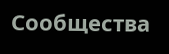Сообщества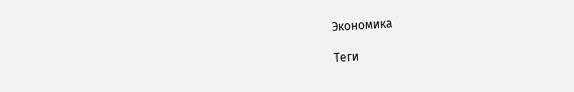Экономика

Теги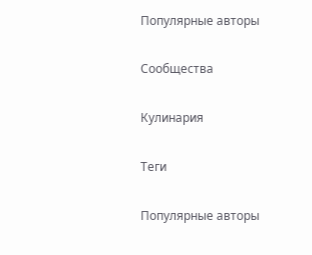Популярные авторы

Сообщества

Кулинария

Теги

Популярные авторы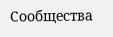Сообщества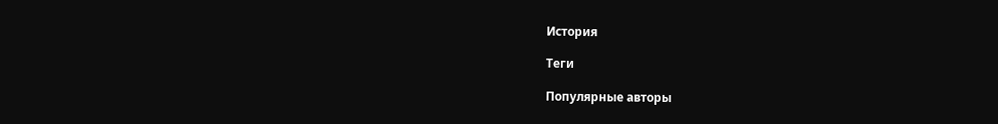История

Теги

Популярные авторы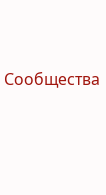Сообщества